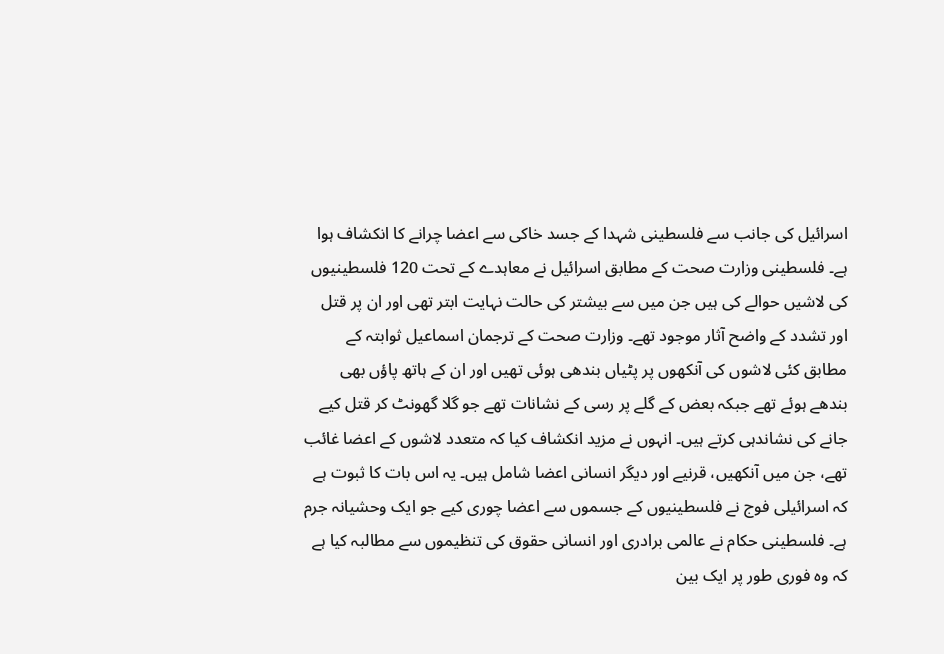اسرائیل کی جانب سے فلسطینی شہدا کے جسد خاکی سے اعضا چرانے کا انکشاف ہوا ہے۔ فلسطینی وزارت صحت کے مطابق اسرائیل نے معاہدے کے تحت 120 فلسطینیوں کی لاشیں حوالے کی ہیں جن میں سے بیشتر کی حالت نہایت ابتر تھی اور ان پر قتل اور تشدد کے واضح آثار موجود تھے۔ وزارت صحت کے ترجمان اسماعیل ثوابتہ کے مطابق کئی لاشوں کی آنکھوں پر پٹیاں بندھی ہوئی تھیں اور ان کے ہاتھ پاؤں بھی بندھے ہوئے تھے جبکہ بعض کے گلے پر رسی کے نشانات تھے جو گلا گھونٹ کر قتل کیے جانے کی نشاندہی کرتے ہیں۔ انہوں نے مزید انکشاف کیا کہ متعدد لاشوں کے اعضا غائب تھے، جن میں آنکھیں، قرنیے اور دیگر انسانی اعضا شامل ہیں۔ یہ اس بات کا ثبوت ہے کہ اسرائیلی فوج نے فلسطینیوں کے جسموں سے اعضا چوری کیے جو ایک وحشیانہ جرم ہے۔ فلسطینی حکام نے عالمی برادری اور انسانی حقوق کی تنظیموں سے مطالبہ کیا ہے کہ وہ فوری طور پر ایک بین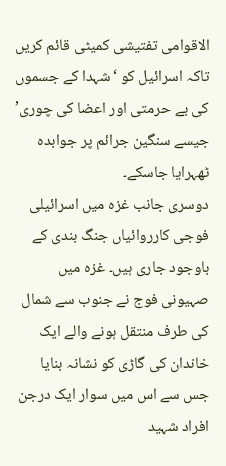الاقوامی تفتیشی کمیٹی قائم کریں تاکہ اسرائیل کو ‘شہدا کے جسموں کی بے حرمتی اور اعضا کی چوری’ جیسے سنگین جرائم پر جوابدہ ٹھہرایا جاسکے۔
دوسری جانب غزہ میں اسرائیلی فوجی کارروائیاں جنگ بندی کے باوجود جاری ہیں۔ غزہ میں صہیونی فوج نے جنوب سے شمال کی طرف منتقل ہونے والے ایک خاندان کی گاڑی کو نشانہ بنایا جس سے اس میں سوار ایک درجن افراد شہید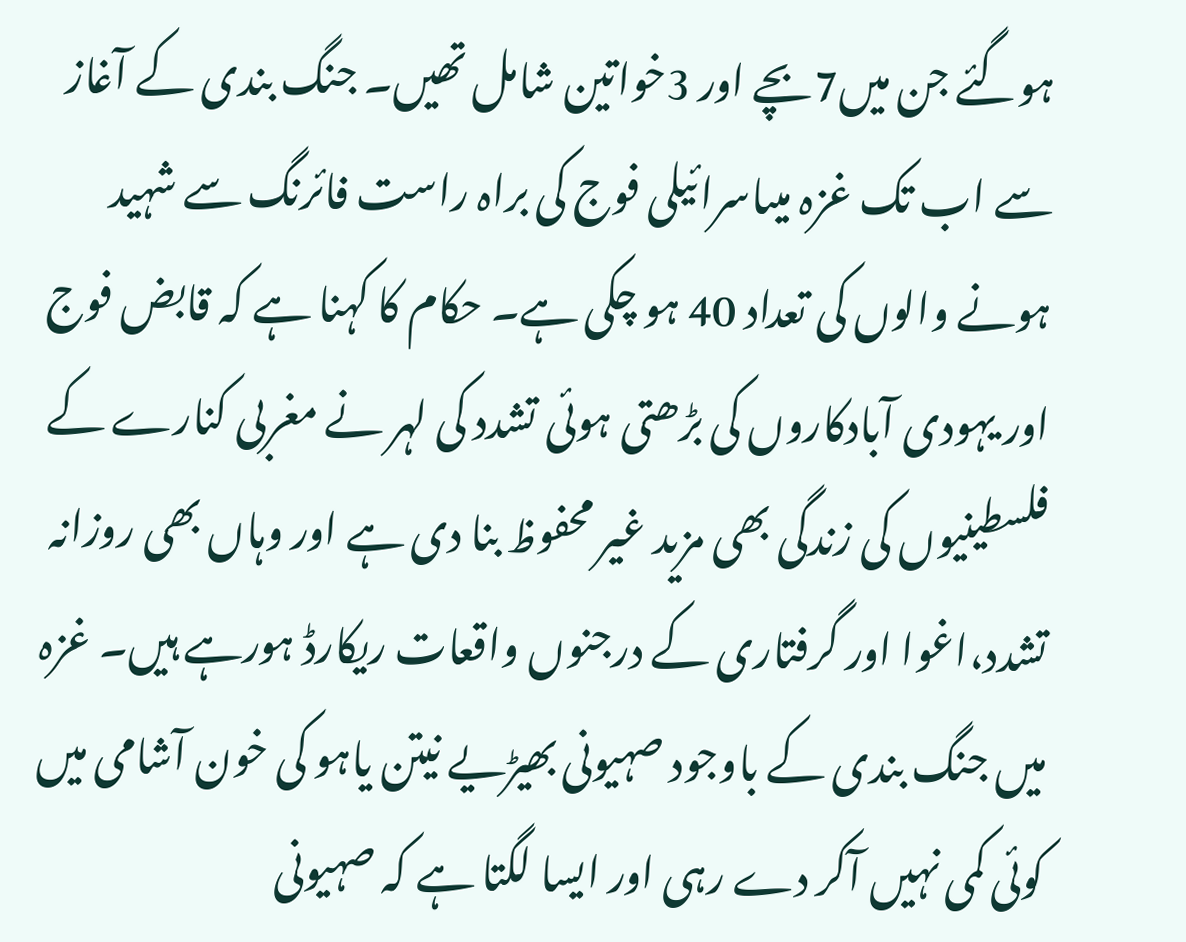ہوگئے جن میں7بچے اور 3خواتین شامل تھیں۔ جنگ بندی کے آغاز سے اب تک غزہ میںاسرائیلی فوج کی براہ راست فائرنگ سے شہید ہونے والوں کی تعداد 40 ہو چکی ہے۔ حکام کا کہنا ہے کہ قابض فوج اور یہودی آبادکاروں کی بڑھتی ہوئی تشدد کی لہر نے مغربی کنارے کے فلسطینیوں کی زندگی بھی مزید غیر محفوظ بنا دی ہے اور وہاں بھی روزانہ تشدد،اغوا اور گرفتاری کے درجنوں واقعات ریکارڈ ہورہے ہیں۔ غزہ میں جنگ بندی کے باوجود صہیونی بھیڑیے نیتن یاہو کی خون آشامی میں کوئی کمی نہیں آکر دے رہی اور ایسا لگتا ہے کہ صہیونی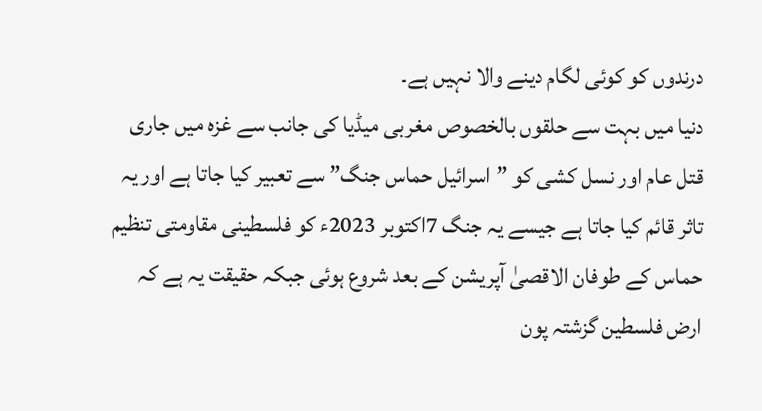درندوں کو کوئی لگام دینے والا نہیں ہے۔
دنیا میں بہت سے حلقوں بالخصوص مغربی میڈیا کی جانب سے غزہ میں جاری قتل عام اور نسل کشی کو ”اسرائیل حماس جنگ” سے تعبیر کیا جاتا ہے اور یہ تاثر قائم کیا جاتا ہے جیسے یہ جنگ 7اکتوبر 2023ء کو فلسطینی مقاومتی تنظیم حماس کے طوفان الاقصیٰ آپریشن کے بعد شروع ہوئی جبکہ حقیقت یہ ہے کہ ارض فلسطین گزشتہ پون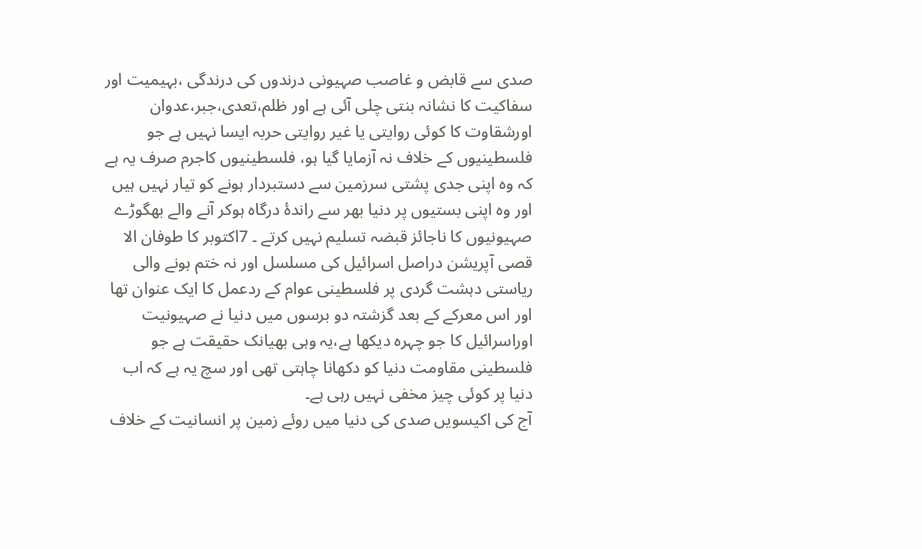صدی سے قابض و غاصب صہیونی درندوں کی درندگی ،بہیمیت اور سفاکیت کا نشانہ بنتی چلی آئی ہے اور ظلم،تعدی،جبر،عدوان اورشقاوت کا کوئی روایتی یا غیر روایتی حربہ ایسا نہیں ہے جو فلسطینیوں کے خلاف نہ آزمایا گیا ہو، فلسطینیوں کاجرم صرف یہ ہے کہ وہ اپنی جدی پشتی سرزمین سے دستبردار ہونے کو تیار نہیں ہیں اور وہ اپنی بستیوں پر دنیا بھر سے راندۂ درگاہ ہوکر آنے والے بھگوڑے صہیونیوں کا ناجائز قبضہ تسلیم نہیں کرتے ۔ 7اکتوبر کا طوفان الا قصی آپریشن دراصل اسرائیل کی مسلسل اور نہ ختم ہونے والی ریاستی دہشت گردی پر فلسطینی عوام کے ردعمل کا ایک عنوان تھا اور اس معرکے کے بعد گزشتہ دو برسوں میں دنیا نے صہیونیت اوراسرائیل کا جو چہرہ دیکھا ہے،یہ وہی بھیانک حقیقت ہے جو فلسطینی مقاومت دنیا کو دکھانا چاہتی تھی اور سچ یہ ہے کہ اب دنیا پر کوئی چیز مخفی نہیں رہی ہے۔
آج کی اکیسویں صدی کی دنیا میں روئے زمین پر انسانیت کے خلاف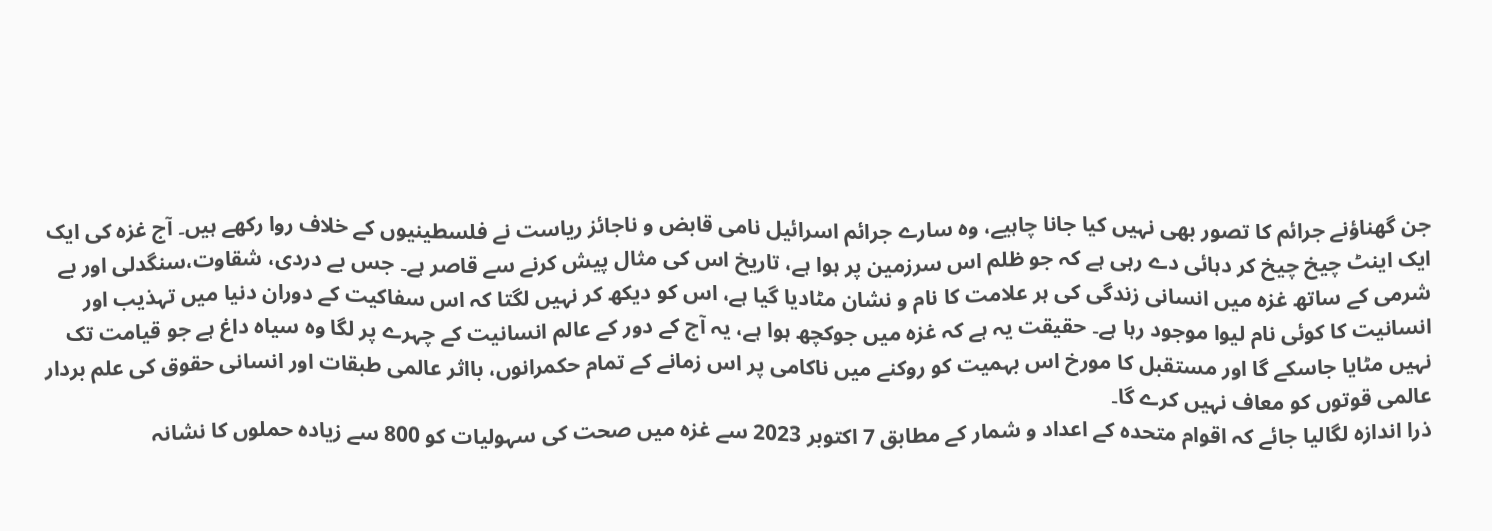جن گھناؤنے جرائم کا تصور بھی نہیں کیا جانا چاہیے، وہ سارے جرائم اسرائیل نامی قابض و ناجائز ریاست نے فلسطینیوں کے خلاف روا رکھے ہیں۔ آج غزہ کی ایک ایک اینٹ چیخ چیخ کر دہائی دے رہی ہے کہ جو ظلم اس سرزمین پر ہوا ہے، تاریخ اس کی مثال پیش کرنے سے قاصر ہے۔ جس بے دردی، شقاوت،سنگدلی اور بے شرمی کے ساتھ غزہ میں انسانی زندگی کی ہر علامت کا نام و نشان مٹادیا گیا ہے، اس کو دیکھ کر نہیں لگتا کہ اس سفاکیت کے دوران دنیا میں تہذیب اور انسانیت کا کوئی نام لیوا موجود رہا ہے۔ حقیقت یہ ہے کہ غزہ میں جوکچھ ہوا ہے، یہ آج کے دور کے عالم انسانیت کے چہرے پر لگا وہ سیاہ داغ ہے جو قیامت تک نہیں مٹایا جاسکے گا اور مستقبل کا مورخ اس بہمیت کو روکنے میں ناکامی پر اس زمانے کے تمام حکمرانوں، بااثر عالمی طبقات اور انسانی حقوق کی علم بردار عالمی قوتوں کو معاف نہیں کرے گا۔
ذرا اندازہ لگالیا جائے کہ اقوام متحدہ کے اعداد و شمار کے مطابق 7 اکتوبر 2023 سے غزہ میں صحت کی سہولیات کو 800 سے زیادہ حملوں کا نشانہ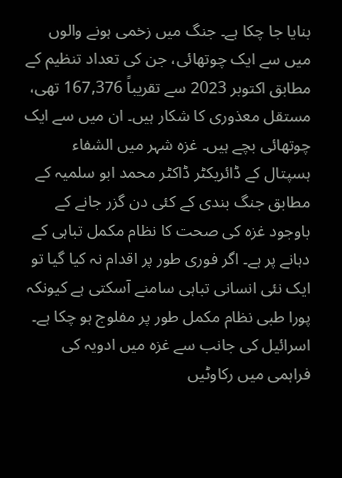بنایا جا چکا ہے۔ جنگ میں زخمی ہونے والوں میں سے ایک چوتھائی، جن کی تعداد تنظیم کے مطابق اکتوبر 2023 سے تقریباً 167,376 تھی، مستقل معذوری کا شکار ہیں۔ ان میں سے ایک چوتھائی بچے ہیں۔ غزہ شہر میں الشفاء ہسپتال کے ڈائریکٹر ڈاکٹر محمد ابو سلمیہ کے مطابق جنگ بندی کے کئی دن گزر جانے کے باوجود غزہ کی صحت کا نظام مکمل تباہی کے دہانے پر ہے۔ اگر فوری طور پر اقدام نہ کیا گیا تو ایک نئی انسانی تباہی سامنے آسکتی ہے کیونکہ پورا طبی نظام مکمل طور پر مفلوج ہو چکا ہے۔ اسرائیل کی جانب سے غزہ میں ادویہ کی فراہمی میں رکاوٹیں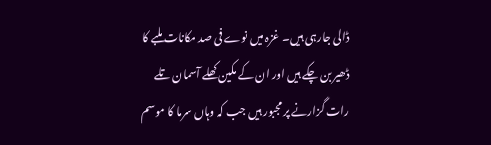ڈالی جارہی ہیں۔ غزہ میں نوے فی صد مکانات ملبے کا ڈھیر بن چکے ہیں اور ان کے مکین کھلے آسمان تلے رات گزارنے پر مجبور ہیں جب کہ وہاں سرما کا موسم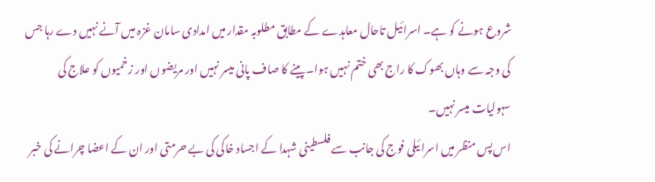شروع ہونے کو ہے۔ اسرائیل تاحال معاہدے کے مطابق مطلوبہ مقدار میں امدادی سامان غزہ میں آنے نہیں دے رہا جس کی وجہ سے وہاں بھوک کا راج بھی ختم نہیں ہوا۔ پینے کا صاف پانی میسر نہیں اور مریضوں اور زخمیوں کو علاج کی سہولیات میسر نہیں۔
اس پس منظر میں اسرائیلی فوج کی جانب سے فلسطینی شہدا کے اجساد خاکی کی بے حرمتی اور ان کے اعضا چرانے کی خبر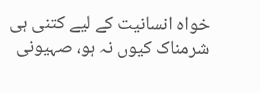خواہ انسانیت کے لیے کتنی ہی شرمناک کیوں نہ ہو، صہیونی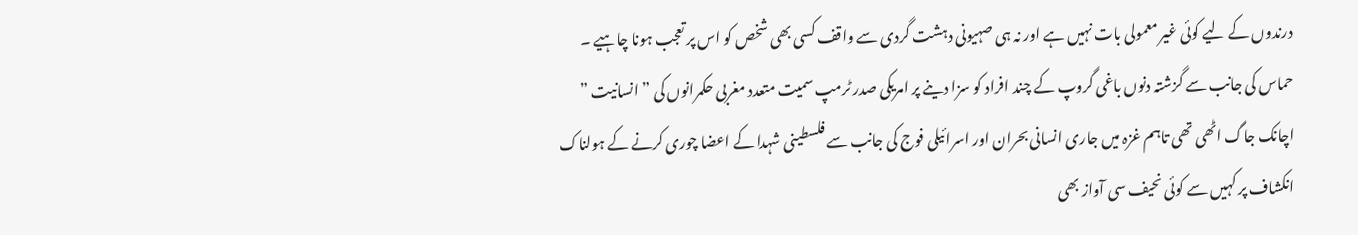درندوں کے لیے کوئی غیر معمولی بات نہیں ہے اور نہ ہی صہیونی دہشت گردی سے واقف کسی بھی شخص کو اس پر تعجب ہونا چاہیے ۔ حماس کی جانب سے گزشتہ دنوں باغی گروپ کے چند افراد کو سزا دینے پر امریکی صدر ٹرمپ سمیت متعدد مغربی حکمرانوں کی ”انسانیت ” اچانک جاگ اٹھی تھی تاہم غزہ میں جاری انسانی بحران اور اسرائیلی فوج کی جانب سے فلسطینی شہدا کے اعضا چوری کرنے کے ہولناک انکشاف پر کہیں سے کوئی نحیف سی آواز بھی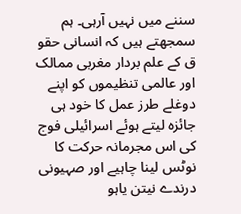سننے میں نہیں آرہی۔ ہم سمجھتے ہیں کہ انسانی حقو ق کے علم بردار مغربی ممالک اور عالمی تنظیموں کو اپنے دوغلے طرز عمل کا خود ہی جائزہ لیتے ہوئے اسرائیلی فوج کی اس مجرمانہ حرکت کا نوٹس لینا چاہیے اور صہیونی درندے نیتن یاہو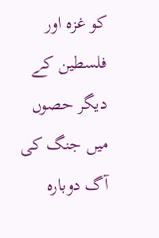کو غزہ اور فلسطین کے دیگر حصوں میں جنگ کی آگ دوبارہ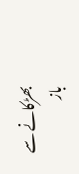بھڑکانے سے باز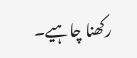رکھنا چاہیے۔